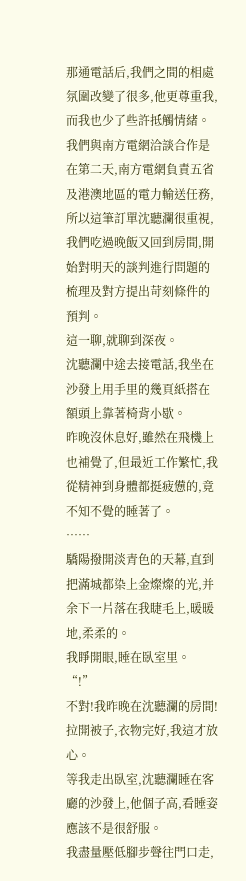那通電話后,我們之間的相處氛圍改變了很多,他更尊重我,而我也少了些許抵觸情緒。
我們與南方電網洽談合作是在第二天,南方電網負責五省及港澳地區的電力輸送任務,所以這筆訂單沈聽瀾很重視,我們吃過晚飯又回到房間,開始對明天的談判進行問題的梳理及對方提出苛刻條件的預判。
這一聊,就聊到深夜。
沈聽瀾中途去接電話,我坐在沙發上用手里的幾頁紙搭在額頭上靠著椅背小歇。
昨晚沒休息好,雖然在飛機上也補覺了,但最近工作繁忙,我從精神到身體都挺疲憊的,竟不知不覺的睡著了。
……
驕陽撥開淡青色的天幕,直到把滿城都染上金燦燦的光,并余下一片落在我睫毛上,暖暖地,柔柔的。
我睜開眼,睡在臥室里。
“!”
不對!我昨晚在沈聽瀾的房間!
拉開被子,衣物完好,我這才放心。
等我走出臥室,沈聽瀾睡在客廳的沙發上,他個子高,看睡姿應該不是很舒服。
我盡量壓低腳步聲往門口走,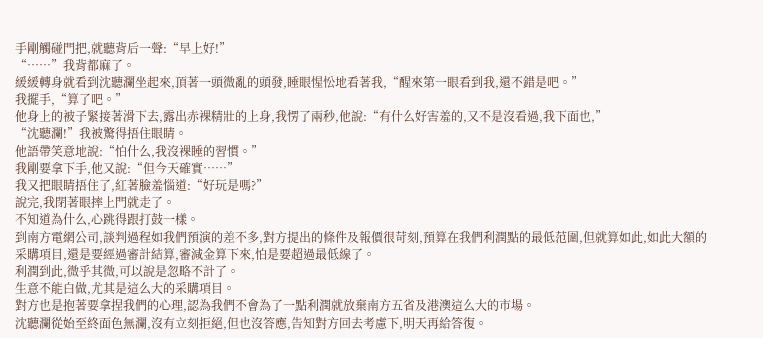手剛觸碰門把,就聽背后一聲:“早上好!”
“……”我背都麻了。
緩緩轉身就看到沈聽瀾坐起來,頂著一頭微亂的頭發,睡眼惺忪地看著我,“醒來第一眼看到我,還不錯是吧。”
我擺手,“算了吧。”
他身上的被子緊接著滑下去,露出赤裸精壯的上身,我愣了兩秒,他說:“有什么好害羞的,又不是沒看過,我下面也,”
“沈聽瀾!”我被驚得捂住眼睛。
他語帶笑意地說:“怕什么,我沒裸睡的習慣。”
我剛要拿下手,他又說:“但今天確實……”
我又把眼睛捂住了,紅著臉羞惱道:“好玩是嗎?”
說完,我閉著眼摔上門就走了。
不知道為什么,心跳得跟打鼓一樣。
到南方電網公司,談判過程如我們預演的差不多,對方提出的條件及報價很苛刻,預算在我們利潤點的最低范圍,但就算如此,如此大額的采購項目,還是要經過審計結算,審減金算下來,怕是要超過最低線了。
利潤到此,微乎其微,可以說是忽略不計了。
生意不能白做,尤其是這么大的采購項目。
對方也是抱著要拿捏我們的心理,認為我們不會為了一點利潤就放棄南方五省及港澳這么大的市場。
沈聽瀾從始至終面色無瀾,沒有立刻拒絕,但也沒答應,告知對方回去考慮下,明天再給答復。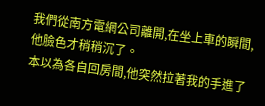我們從南方電網公司離開,在坐上車的瞬間,他臉色才稍稍沉了。
本以為各自回房間,他突然拉著我的手進了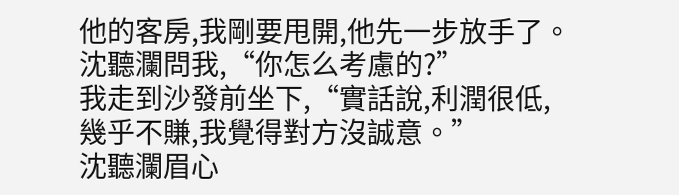他的客房,我剛要甩開,他先一步放手了。
沈聽瀾問我,“你怎么考慮的?”
我走到沙發前坐下,“實話說,利潤很低,幾乎不賺,我覺得對方沒誠意。”
沈聽瀾眉心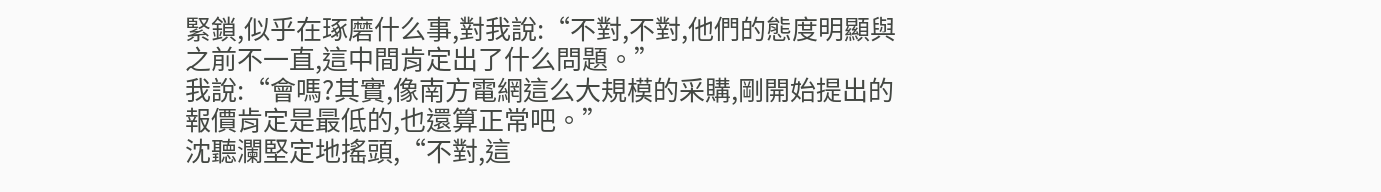緊鎖,似乎在琢磨什么事,對我說:“不對,不對,他們的態度明顯與之前不一直,這中間肯定出了什么問題。”
我說:“會嗎?其實,像南方電網這么大規模的采購,剛開始提出的報價肯定是最低的,也還算正常吧。”
沈聽瀾堅定地搖頭,“不對,這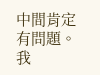中間肯定有問題。我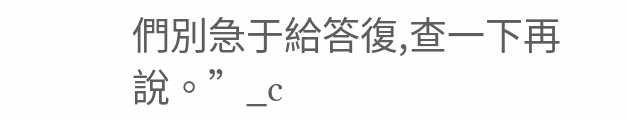們別急于給答復,查一下再說。”_c